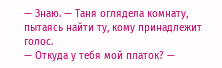— Знаю. — Таня оглядела комнату, пытаясь найти ту, кому принадлежит голос.
— Откуда у тебя мой платок? —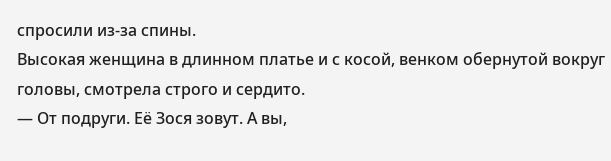спросили из-за спины.
Высокая женщина в длинном платье и с косой, венком обернутой вокруг головы, смотрела строго и сердито.
— От подруги. Её Зося зовут. А вы,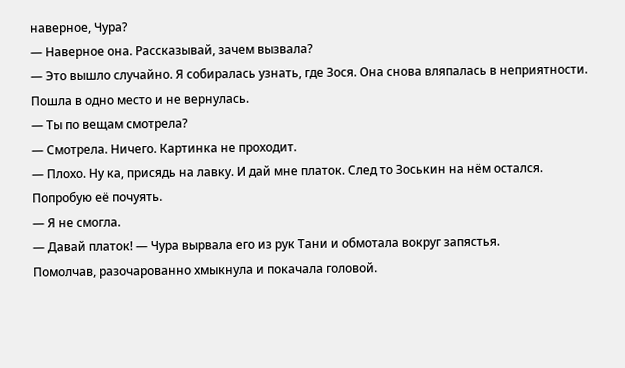наверное, Чура?
— Наверное она. Рассказывай, зачем вызвала?
— Это вышло случайно. Я собиралась узнать, где Зося. Она снова вляпалась в неприятности. Пошла в одно место и не вернулась.
— Ты по вещам смотрела?
— Смотрела. Ничего. Картинка не проходит.
— Плохо. Ну ка, присядь на лавку. И дай мне платок. След то Зоськин на нём остался. Попробую её почуять.
— Я не смогла.
— Давай платок! — Чура вырвала его из рук Тани и обмотала вокруг запястья.
Помолчав, разочарованно хмыкнула и покачала головой.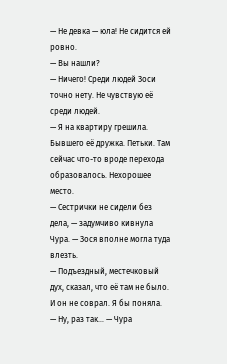— Не девка — юла! Не сидится ей ровно.
— Вы нашли?
— Ничего! Среди людей Зоси точно нету. Не чувствую её среди людей.
— Я на квартиру грешила. Бывшего её дружка. Петьки. Там сейчас что-то вроде перехода образовалось. Нехорошее место.
— Сестрички не сидели без дела, — задумчиво кивнула Чура. — Зося вполне могла туда влезть.
— Подъездный, местечковый дух, сказал, что её там не было. И он не соврал. Я бы поняла.
— Ну, раз так… — Чура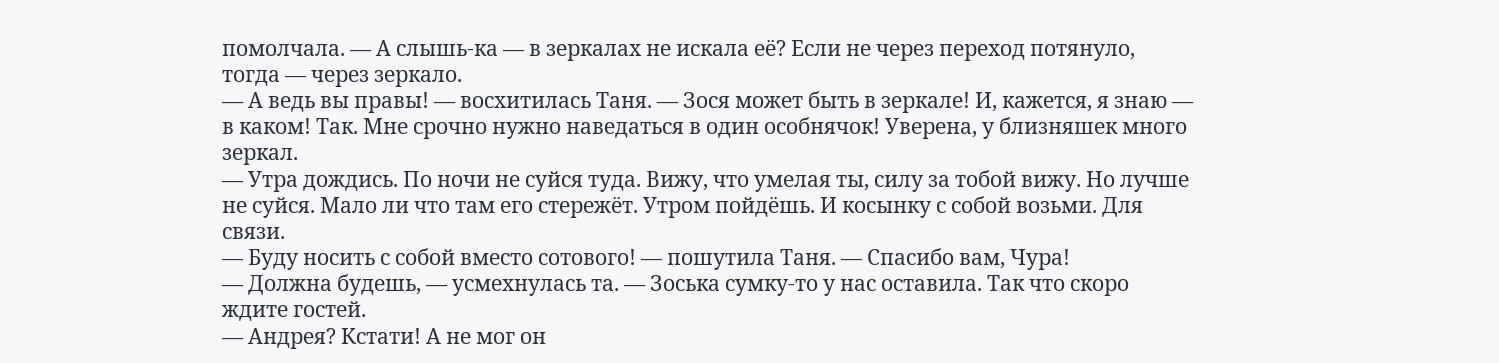помолчала. — А слышь-ка — в зеркалах не искала её? Если не через переход потянуло, тогда — через зеркало.
— А ведь вы правы! — восхитилась Таня. — Зося может быть в зеркале! И, кажется, я знаю — в каком! Так. Мне срочно нужно наведаться в один особнячок! Уверена, у близняшек много зеркал.
— Утра дождись. По ночи не суйся туда. Вижу, что умелая ты, силу за тобой вижу. Но лучше не суйся. Мало ли что там его стережёт. Утром пойдёшь. И косынку с собой возьми. Для связи.
— Буду носить с собой вместо сотового! — пошутила Таня. — Спасибо вам, Чура!
— Должна будешь, — усмехнулась та. — Зоська сумку-то у нас оставила. Так что скоро ждите гостей.
— Андрея? Кстати! А не мог он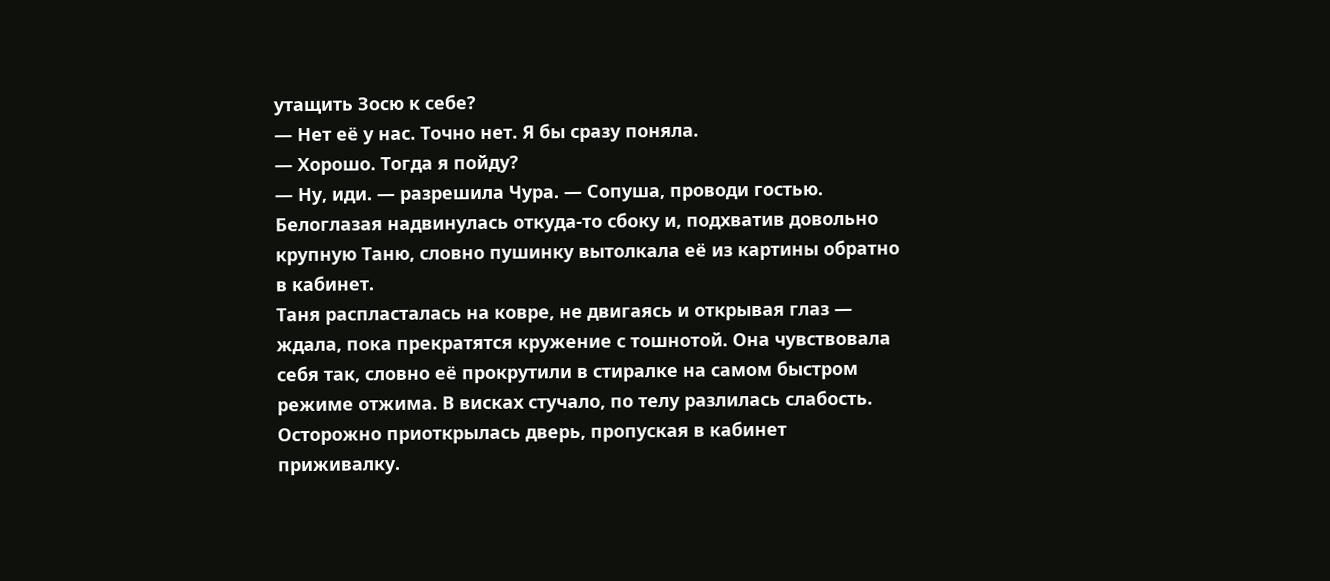утащить Зосю к себе?
— Нет её у нас. Точно нет. Я бы сразу поняла.
— Хорошо. Тогда я пойду?
— Ну, иди. — разрешила Чура. — Сопуша, проводи гостью.
Белоглазая надвинулась откуда-то сбоку и, подхватив довольно крупную Таню, словно пушинку вытолкала её из картины обратно в кабинет.
Таня распласталась на ковре, не двигаясь и открывая глаз — ждала, пока прекратятся кружение с тошнотой. Она чувствовала себя так, словно её прокрутили в стиралке на самом быстром режиме отжима. В висках стучало, по телу разлилась слабость.
Осторожно приоткрылась дверь, пропуская в кабинет приживалку.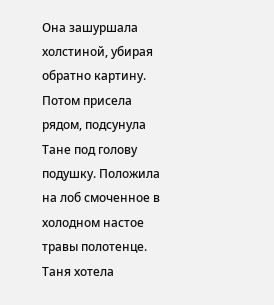Она зашуршала холстиной, убирая обратно картину. Потом присела рядом, подсунула Тане под голову подушку. Положила на лоб смоченное в холодном настое травы полотенце. Таня хотела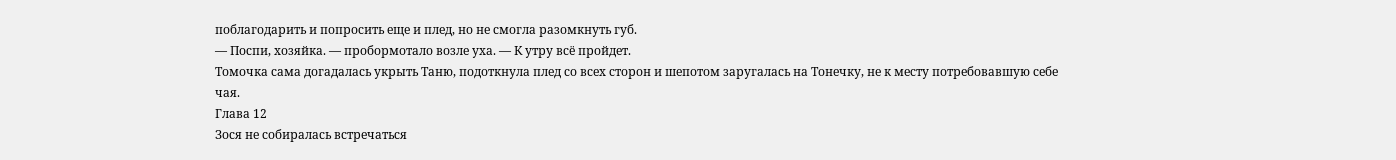поблагодарить и попросить еще и плед, но не смогла разомкнуть губ.
— Поспи, хозяйка. — пробормотало возле уха. — К утру всё пройдет.
Томочка сама догадалась укрыть Таню, подоткнула плед со всех сторон и шепотом заругалась на Тонечку, не к месту потребовавшую себе чая.
Глава 12
Зося не собиралась встречаться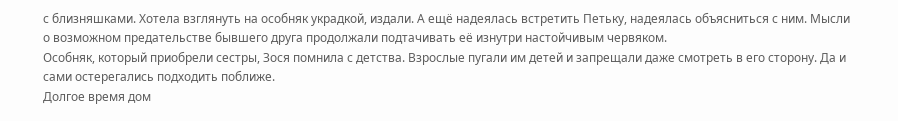с близняшками. Хотела взглянуть на особняк украдкой, издали. А ещё надеялась встретить Петьку, надеялась объясниться с ним. Мысли о возможном предательстве бывшего друга продолжали подтачивать её изнутри настойчивым червяком.
Особняк, который приобрели сестры, Зося помнила с детства. Взрослые пугали им детей и запрещали даже смотреть в его сторону. Да и сами остерегались подходить поближе.
Долгое время дом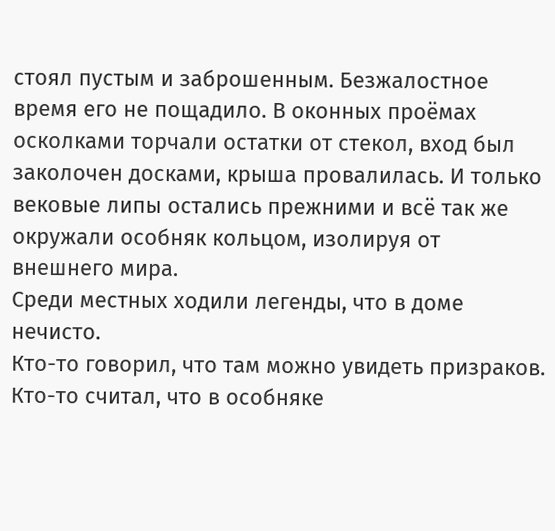стоял пустым и заброшенным. Безжалостное время его не пощадило. В оконных проёмах осколками торчали остатки от стекол, вход был заколочен досками, крыша провалилась. И только вековые липы остались прежними и всё так же окружали особняк кольцом, изолируя от внешнего мира.
Среди местных ходили легенды, что в доме нечисто.
Кто-то говорил, что там можно увидеть призраков. Кто-то считал, что в особняке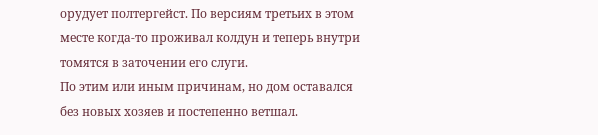орудует полтергейст. По версиям третьих в этом месте когда-то проживал колдун и теперь внутри томятся в заточении его слуги.
По этим или иным причинам, но дом оставался без новых хозяев и постепенно ветшал.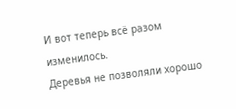И вот теперь всё разом изменилось.
Деревья не позволяли хорошо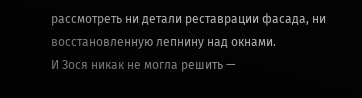рассмотреть ни детали реставрации фасада, ни восстановленную лепнину над окнами.
И Зося никак не могла решить —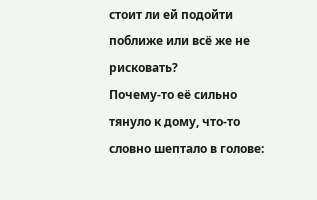стоит ли ей подойти поближе или всё же не рисковать?
Почему-то её сильно тянуло к дому, что-то словно шептало в голове: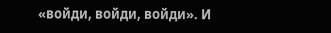«войди, войди, войди». И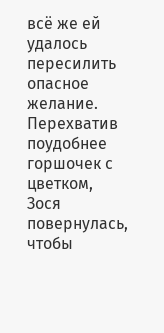всё же ей удалось пересилить опасное желание. Перехватив поудобнее горшочек с цветком, Зося повернулась, чтобы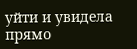уйти и увидела прямо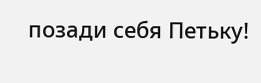позади себя Петьку!